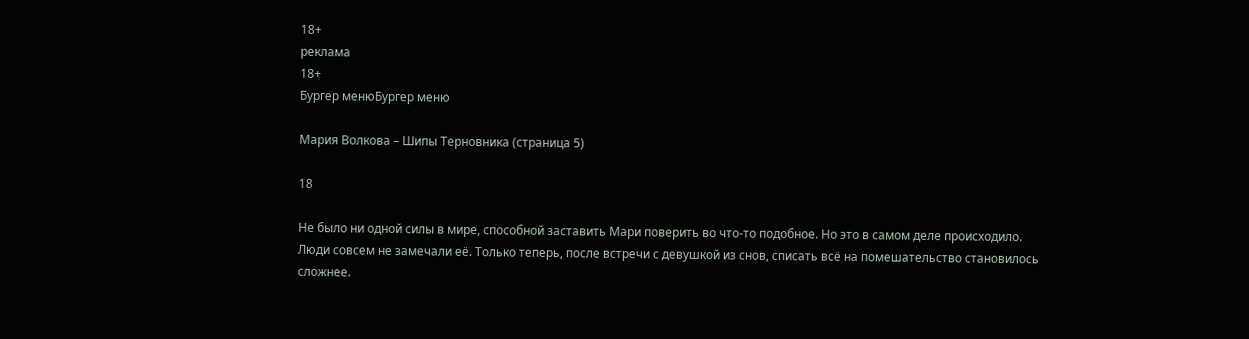18+
реклама
18+
Бургер менюБургер меню

Мария Волкова – Шипы Терновника (страница 5)

18

Не было ни одной силы в мире, способной заставить Мари поверить во что-то подобное. Но это в самом деле происходило. Люди совсем не замечали её. Только теперь, после встречи с девушкой из снов, списать всё на помешательство становилось сложнее.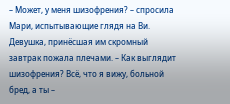– Может, у меня шизофрения? – спросила Мари, испытывающие глядя на Ви. Девушка, принёсшая им скромный завтрак пожала плечами. – Как выглядит шизофрения? Всё, что я вижу, больной бред, а ты –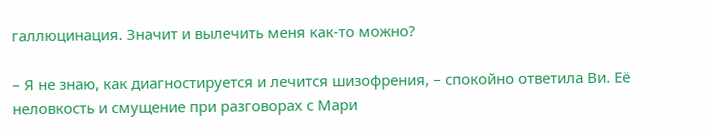галлюцинация. Значит и вылечить меня как-то можно?

– Я не знаю, как диагностируется и лечится шизофрения, – спокойно ответила Ви. Её неловкость и смущение при разговорах с Мари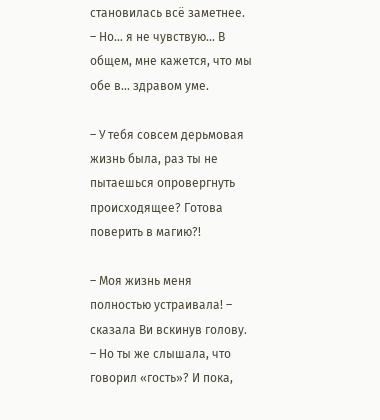становилась всё заметнее. – Но… я не чувствую… В общем, мне кажется, что мы обе в… здравом уме.

– У тебя совсем дерьмовая жизнь была, раз ты не пытаешься опровергнуть происходящее? Готова поверить в магию?!

– Моя жизнь меня полностью устраивала! – сказала Ви вскинув голову. – Но ты же слышала, что говорил «гость»? И пока,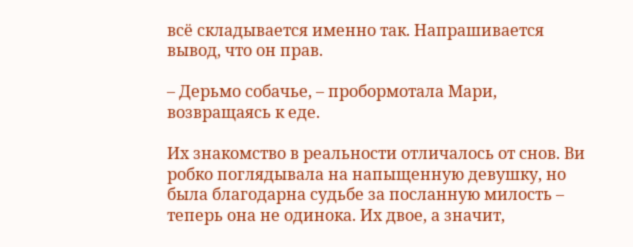всё складывается именно так. Напрашивается вывод, что он прав.

– Дерьмо собачье, – пробормотала Мари, возвращаясь к еде.

Их знакомство в реальности отличалось от снов. Ви робко поглядывала на напыщенную девушку, но была благодарна судьбе за посланную милость – теперь она не одинока. Их двое, а значит,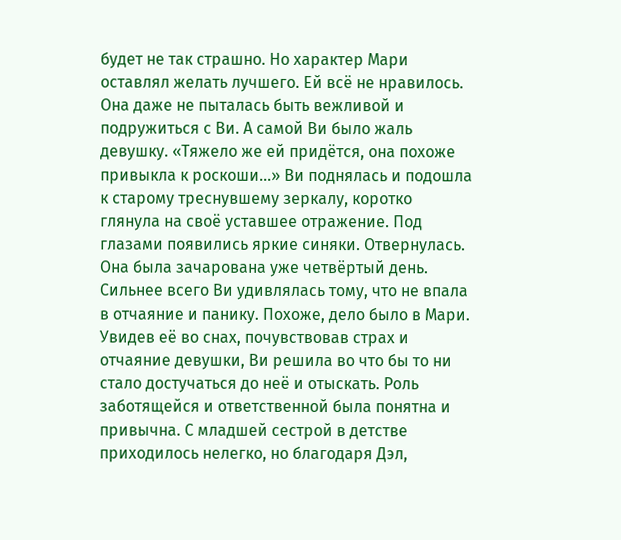будет не так страшно. Но характер Мари оставлял желать лучшего. Ей всё не нравилось. Она даже не пыталась быть вежливой и подружиться с Ви. А самой Ви было жаль девушку. «Тяжело же ей придётся, она похоже привыкла к роскоши…» Ви поднялась и подошла к старому треснувшему зеркалу, коротко глянула на своё уставшее отражение. Под глазами появились яркие синяки. Отвернулась. Она была зачарована уже четвёртый день. Сильнее всего Ви удивлялась тому, что не впала в отчаяние и панику. Похоже, дело было в Мари. Увидев её во снах, почувствовав страх и отчаяние девушки, Ви решила во что бы то ни стало достучаться до неё и отыскать. Роль заботящейся и ответственной была понятна и привычна. С младшей сестрой в детстве приходилось нелегко, но благодаря Дэл,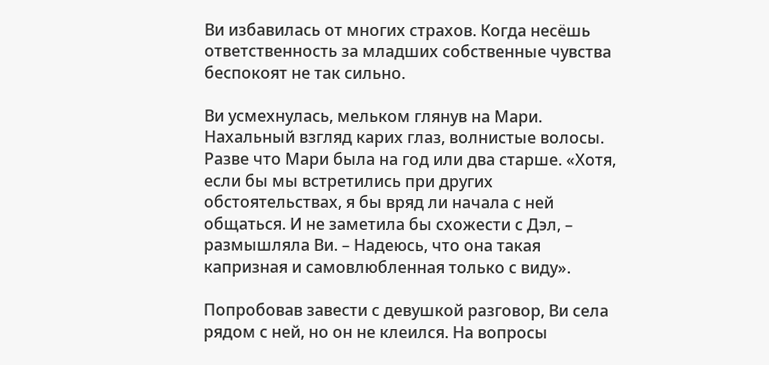Ви избавилась от многих страхов. Когда несёшь ответственность за младших собственные чувства беспокоят не так сильно.

Ви усмехнулась, мельком глянув на Мари. Нахальный взгляд карих глаз, волнистые волосы. Разве что Мари была на год или два старше. «Хотя, если бы мы встретились при других обстоятельствах, я бы вряд ли начала с ней общаться. И не заметила бы схожести с Дэл, – размышляла Ви. – Надеюсь, что она такая капризная и самовлюбленная только с виду».

Попробовав завести с девушкой разговор, Ви села рядом с ней, но он не клеился. На вопросы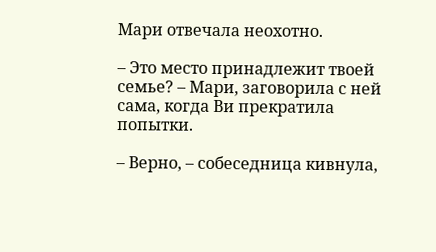Мари отвечала неохотно.

– Это место принадлежит твоей семье? – Мари, заговорила с ней сама, когда Ви прекратила попытки.

– Верно, – собеседница кивнула,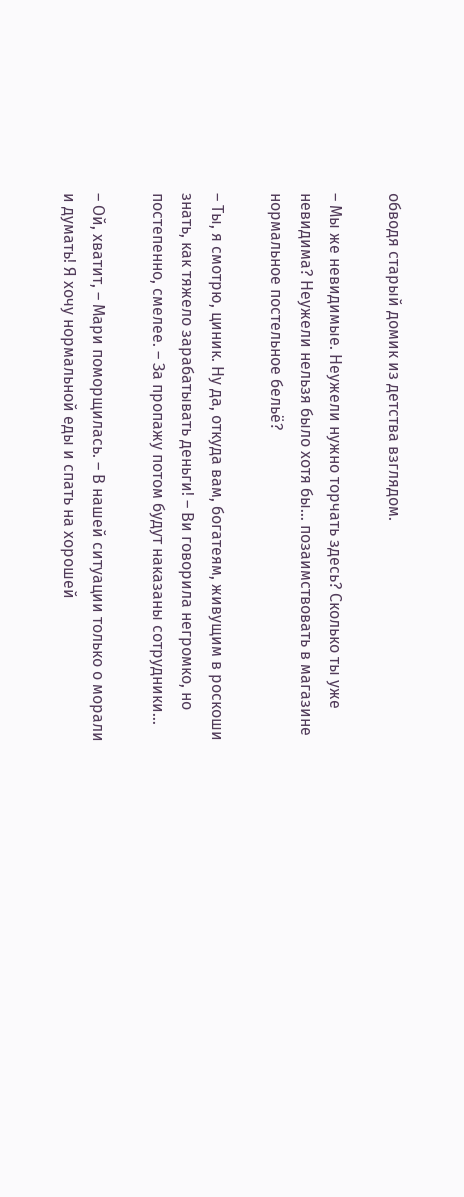обводя старый домик из детства взглядом.

– Мы же невидимые. Неужели нужно торчать здесь? Сколько ты уже невидима? Неужели нельзя было хотя бы… позаимствовать в магазине нормальное постельное бельё?

– Ты, я смотрю, циник. Ну да, откуда вам, богатеям, живущим в роскоши знать, как тяжело зарабатывать деньги! – Ви говорила негромко, но постепенно, смелее. – За пропажу потом будут наказаны сотрудники…

– Ой, хватит, – Мари поморщилась. – В нашей ситуации только о морали и думать! Я хочу нормальной еды и спать на хорошей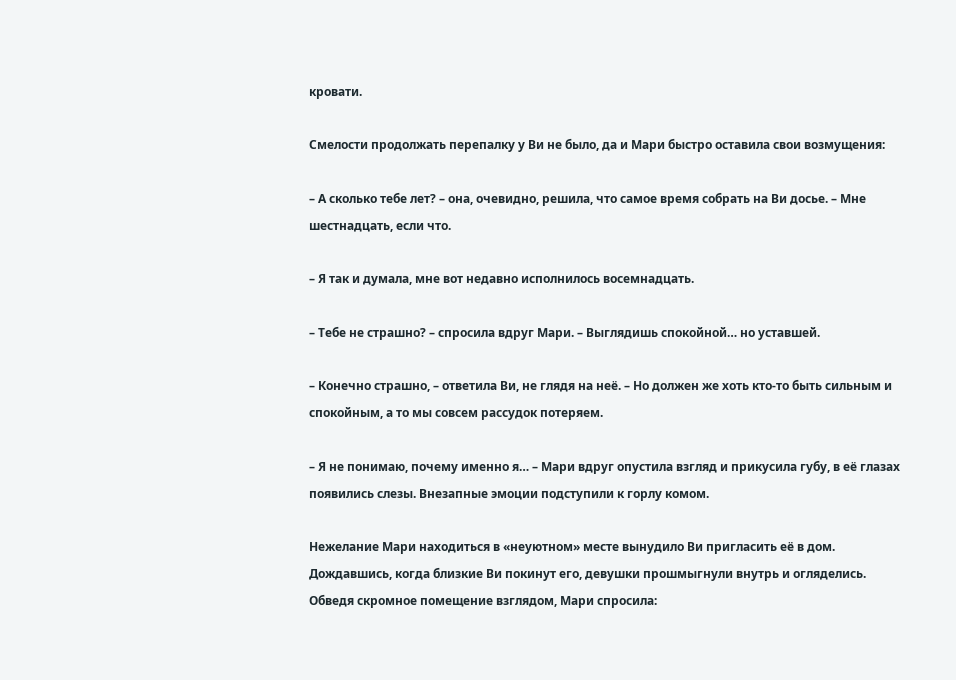кровати.

Смелости продолжать перепалку у Ви не было, да и Мари быстро оставила свои возмущения:

– А сколько тебе лет? – она, очевидно, решила, что самое время собрать на Ви досье. – Мне шестнадцать, если что.

– Я так и думала, мне вот недавно исполнилось восемнадцать.

– Тебе не страшно? – спросила вдруг Мари. – Выглядишь спокойной… но уставшей.

– Конечно страшно, – ответила Ви, не глядя на неё. – Но должен же хоть кто-то быть сильным и спокойным, а то мы совсем рассудок потеряем.

– Я не понимаю, почему именно я… – Мари вдруг опустила взгляд и прикусила губу, в её глазах появились слезы. Внезапные эмоции подступили к горлу комом.

Нежелание Мари находиться в «неуютном» месте вынудило Ви пригласить её в дом. Дождавшись, когда близкие Ви покинут его, девушки прошмыгнули внутрь и огляделись. Обведя скромное помещение взглядом, Мари спросила: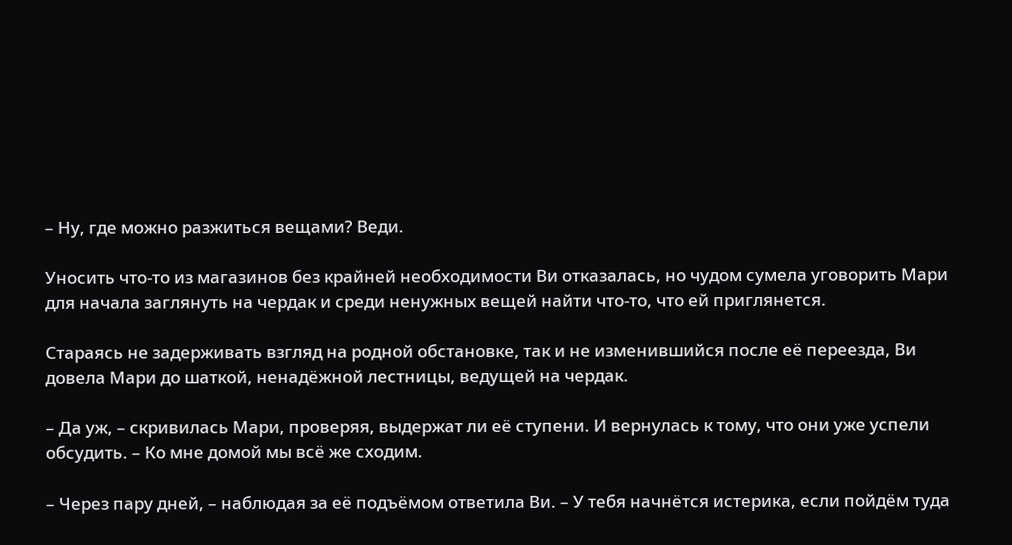– Ну, где можно разжиться вещами? Веди.

Уносить что-то из магазинов без крайней необходимости Ви отказалась, но чудом сумела уговорить Мари для начала заглянуть на чердак и среди ненужных вещей найти что-то, что ей приглянется.

Стараясь не задерживать взгляд на родной обстановке, так и не изменившийся после её переезда, Ви довела Мари до шаткой, ненадёжной лестницы, ведущей на чердак.

– Да уж, – скривилась Мари, проверяя, выдержат ли её ступени. И вернулась к тому, что они уже успели обсудить. – Ко мне домой мы всё же сходим.

– Через пару дней, – наблюдая за её подъёмом ответила Ви. – У тебя начнётся истерика, если пойдём туда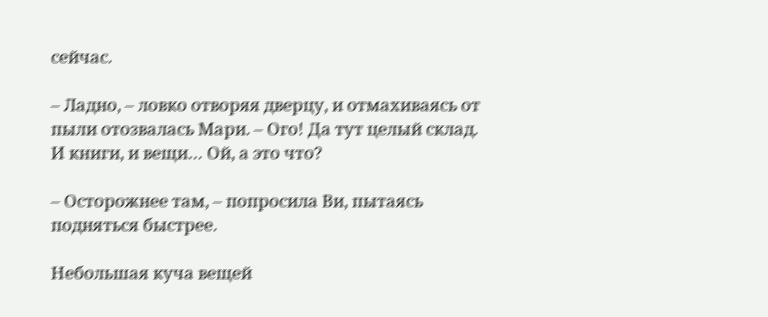сейчас.

– Ладно, – ловко отворяя дверцу, и отмахиваясь от пыли отозвалась Мари. – Ого! Да тут целый склад. И книги, и вещи… Ой, а это что?

– Осторожнее там, – попросила Ви, пытаясь подняться быстрее.

Небольшая куча вещей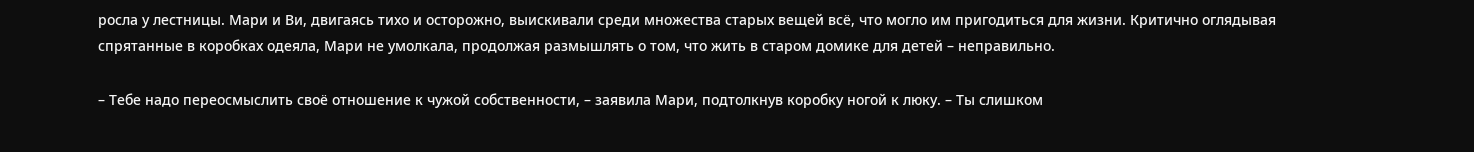росла у лестницы. Мари и Ви, двигаясь тихо и осторожно, выискивали среди множества старых вещей всё, что могло им пригодиться для жизни. Критично оглядывая спрятанные в коробках одеяла, Мари не умолкала, продолжая размышлять о том, что жить в старом домике для детей – неправильно.

– Тебе надо переосмыслить своё отношение к чужой собственности, – заявила Мари, подтолкнув коробку ногой к люку. – Ты слишком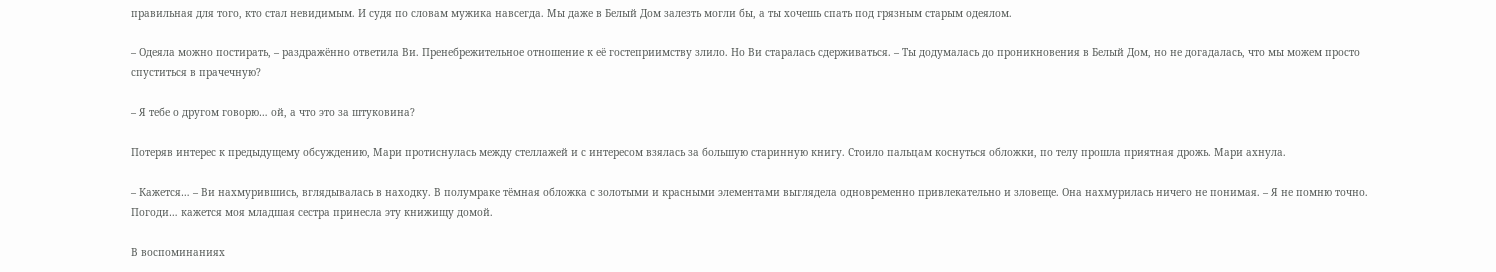правильная для того, кто стал невидимым. И судя по словам мужика навсегда. Мы даже в Белый Дом залезть могли бы, а ты хочешь спать под грязным старым одеялом.

– Одеяла можно постирать, – раздражённо ответила Ви. Пренебрежительное отношение к её гостеприимству злило. Но Ви старалась сдерживаться. – Ты додумалась до проникновения в Белый Дом, но не догадалась, что мы можем просто спуститься в прачечную?

– Я тебе о другом говорю… ой, а что это за штуковина?

Потеряв интерес к предыдущему обсуждению, Мари протиснулась между стеллажей и с интересом взялась за большую старинную книгу. Стоило пальцам коснуться обложки, по телу прошла приятная дрожь. Мари ахнула.

– Кажется… – Ви нахмурившись, вглядывалась в находку. В полумраке тёмная обложка с золотыми и красными элементами выглядела одновременно привлекательно и зловеще. Она нахмурилась ничего не понимая. – Я не помню точно. Погоди… кажется моя младшая сестра принесла эту книжищу домой.

В воспоминаниях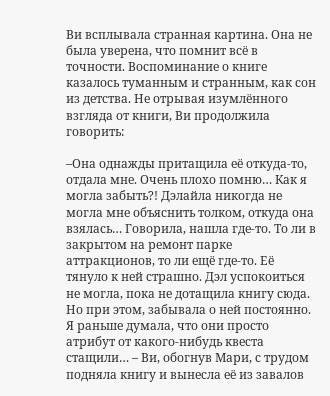Ви всплывала странная картина. Она не была уверена, что помнит всё в точности. Воспоминание о книге казалось туманным и странным, как сон из детства. Не отрывая изумлённого взгляда от книги, Ви продолжила говорить:

–Она однажды притащила её откуда-то, отдала мне. Очень плохо помню… Как я могла забыть?! Дэлайла никогда не могла мне объяснить толком, откуда она взялась… Говорила, нашла где-то. То ли в закрытом на ремонт парке аттракционов, то ли ещё где-то. Её тянуло к ней страшно. Дэл успокоиться не могла, пока не дотащила книгу сюда. Но при этом, забывала о ней постоянно. Я раньше думала, что они просто атрибут от какого-нибудь квеста стащили… – Ви, обогнув Мари, с трудом подняла книгу и вынесла её из завалов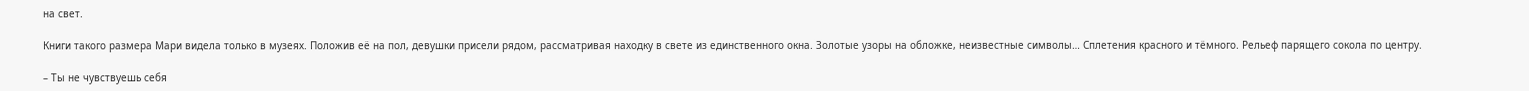на свет.

Книги такого размера Мари видела только в музеях. Положив её на пол, девушки присели рядом, рассматривая находку в свете из единственного окна. Золотые узоры на обложке, неизвестные символы… Сплетения красного и тёмного. Рельеф парящего сокола по центру.

– Ты не чувствуешь себя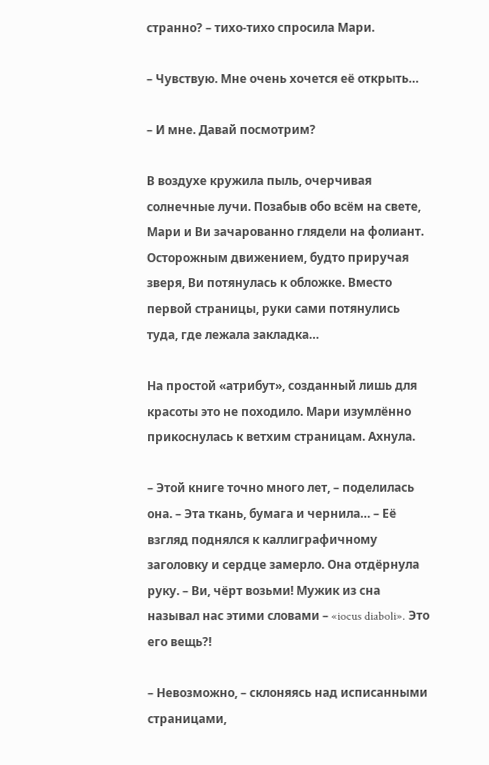странно? – тихо-тихо спросила Мари.

– Чувствую. Мне очень хочется её открыть…

– И мне. Давай посмотрим?

В воздухе кружила пыль, очерчивая солнечные лучи. Позабыв обо всём на свете, Мари и Ви зачарованно глядели на фолиант. Осторожным движением, будто приручая зверя, Ви потянулась к обложке. Вместо первой страницы, руки сами потянулись туда, где лежала закладка…

На простой «атрибут», созданный лишь для красоты это не походило. Мари изумлённо прикоснулась к ветхим страницам. Ахнула.

– Этой книге точно много лет, – поделилась она. – Эта ткань, бумага и чернила… – Её взгляд поднялся к каллиграфичному заголовку и сердце замерло. Она отдёрнула руку. – Ви, чёрт возьми! Мужик из сна называл нас этими словами – «iocus diaboli». Это его вещь?!

– Невозможно, – склоняясь над исписанными страницами,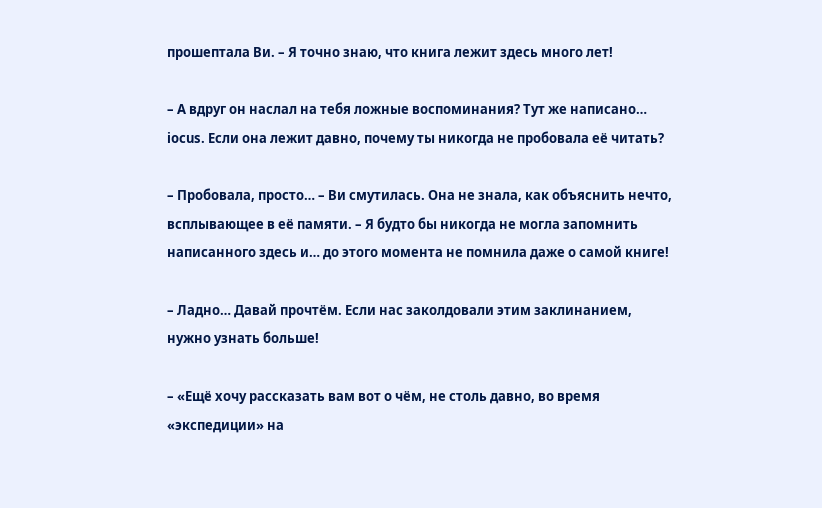прошептала Ви. – Я точно знаю, что книга лежит здесь много лет!

– А вдруг он наслал на тебя ложные воспоминания? Тут же написано… ioсus. Если она лежит давно, почему ты никогда не пробовала её читать?

– Пробовала, просто… – Ви смутилась. Она не знала, как объяснить нечто, всплывающее в её памяти. – Я будто бы никогда не могла запомнить написанного здесь и… до этого момента не помнила даже о самой книге!

– Ладно… Давай прочтём. Если нас заколдовали этим заклинанием, нужно узнать больше!

– «Ещё хочу рассказать вам вот о чём, не столь давно, во время «экспедиции» на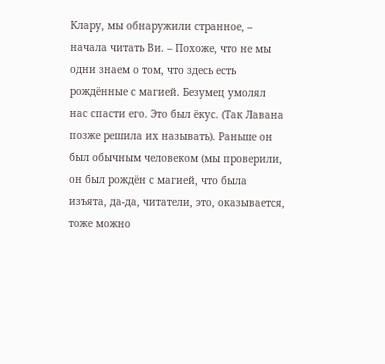Клару, мы обнаружили странное, – начала читать Ви. – Похоже, что не мы одни знаем о том, что здесь есть рождённые с магией. Безумец умолял нас спасти его. Это был ёкус. (Так Лавана позже решила их называть). Раньше он был обычным человеком (мы проверили, он был рождён с магией, что была изъята, да-да, читатели, это, оказывается, тоже можно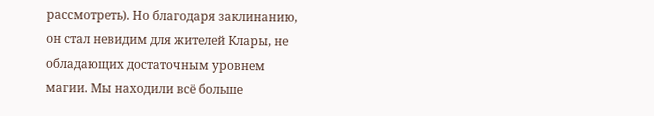рассмотреть). Но благодаря заклинанию, он стал невидим для жителей Клары, не обладающих достаточным уровнем магии. Мы находили всё больше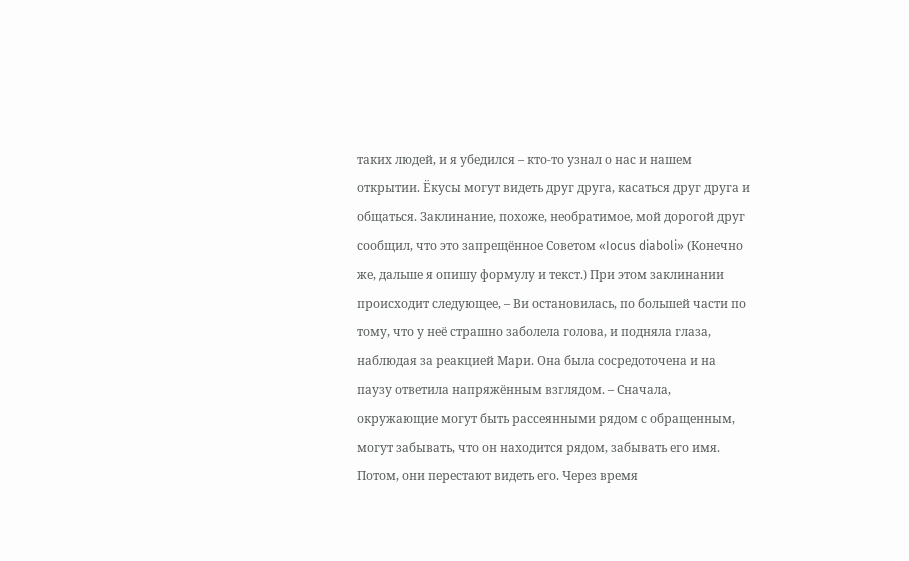таких людей, и я убедился – кто-то узнал о нас и нашем открытии. Ёкусы могут видеть друг друга, касаться друг друга и общаться. Заклинание, похоже, необратимое, мой дорогой друг сообщил, что это запрещённое Советом «Iocus diaboli» (Конечно же, дальше я опишу формулу и текст.) При этом заклинании происходит следующее, – Ви остановилась, по большей части по тому, что у неё страшно заболела голова, и подняла глаза, наблюдая за реакцией Мари. Она была сосредоточена и на паузу ответила напряжённым взглядом. – Сначала, окружающие могут быть рассеянными рядом с обращенным, могут забывать, что он находится рядом, забывать его имя. Потом, они перестают видеть его. Через время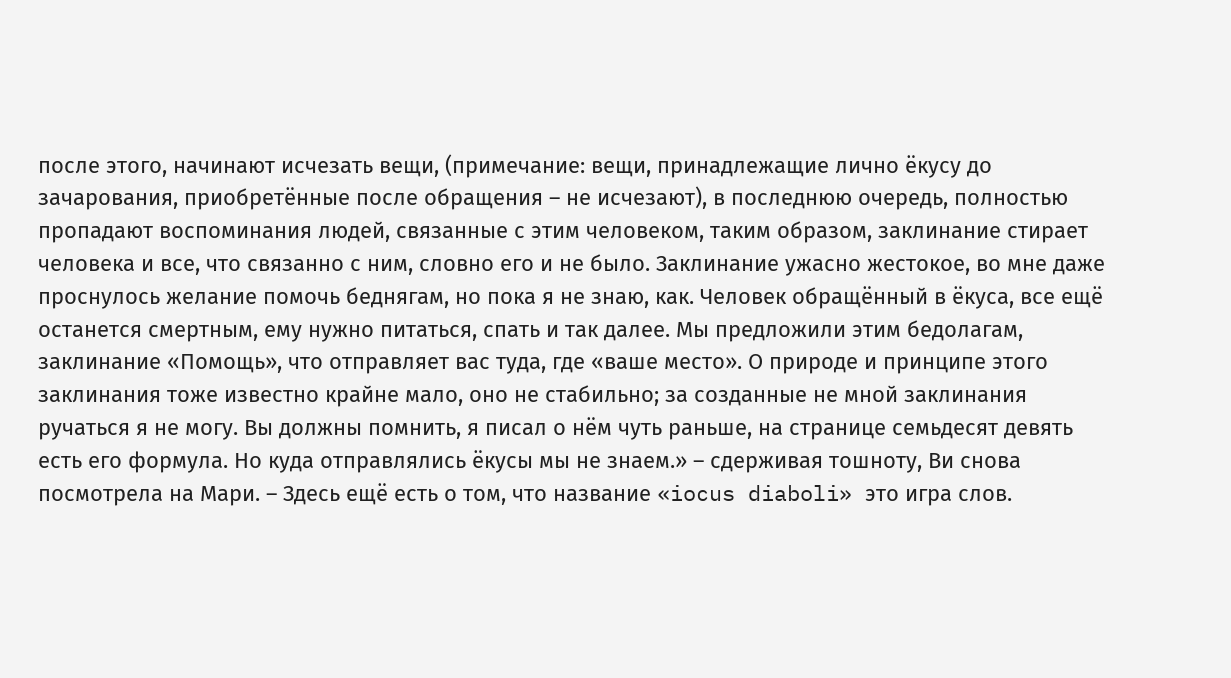после этого, начинают исчезать вещи, (примечание: вещи, принадлежащие лично ёкусу до зачарования, приобретённые после обращения – не исчезают), в последнюю очередь, полностью пропадают воспоминания людей, связанные с этим человеком, таким образом, заклинание стирает человека и все, что связанно с ним, словно его и не было. Заклинание ужасно жестокое, во мне даже проснулось желание помочь беднягам, но пока я не знаю, как. Человек обращённый в ёкуса, все ещё останется смертным, ему нужно питаться, спать и так далее. Мы предложили этим бедолагам, заклинание «Помощь», что отправляет вас туда, где «ваше место». О природе и принципе этого заклинания тоже известно крайне мало, оно не стабильно; за созданные не мной заклинания ручаться я не могу. Вы должны помнить, я писал о нём чуть раньше, на странице семьдесят девять есть его формула. Но куда отправлялись ёкусы мы не знаем.» – сдерживая тошноту, Ви снова посмотрела на Мари. – Здесь ещё есть о том, что название «iocus diaboli» это игра слов.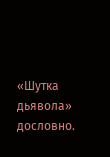«Шутка дьявола» дословно.